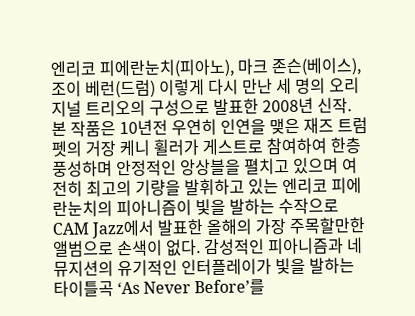엔리코 피에란눈치(피아노), 마크 존슨(베이스), 조이 베런(드럼) 이렇게 다시 만난 세 명의 오리지널 트리오의 구성으로 발표한 2008년 신작. 본 작품은 10년전 우연히 인연을 맺은 재즈 트럼펫의 거장 케니 휠러가 게스트로 참여하여 한층 풍성하며 안정적인 앙상블을 펼치고 있으며 여전히 최고의 기량을 발휘하고 있는 엔리코 피에란눈치의 피아니즘이 빛을 발하는 수작으로 CAM Jazz에서 발표한 올해의 가장 주목할만한 앨범으로 손색이 없다. 감성적인 피아니즘과 네 뮤지션의 유기적인 인터플레이가 빛을 발하는 타이틀곡 ‘As Never Before’를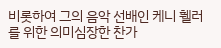비롯하여 그의 음악 선배인 케니 휄러를 위한 의미심장한 찬가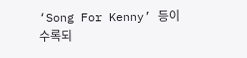‘Song For Kenny’ 등이 수록되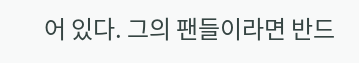어 있다. 그의 팬들이라면 반드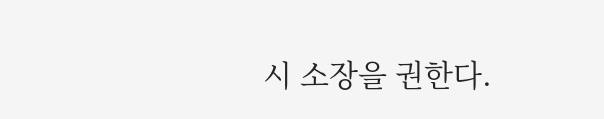시 소장을 권한다.